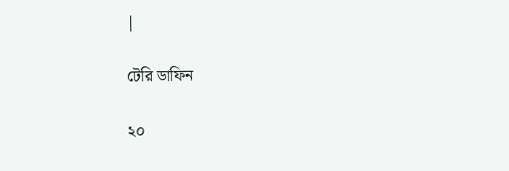|

টেরি ডাফিন

২০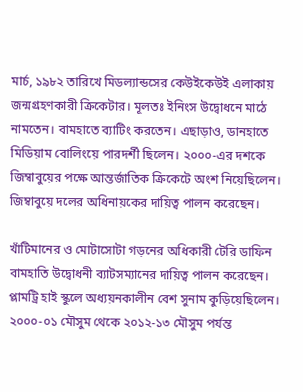মার্চ, ১৯৮২ তারিখে মিডল্যান্ডসের কেউইকেউই এলাকায় জন্মগ্রহণকারী ক্রিকেটার। মূলতঃ ইনিংস উদ্বোধনে মাঠে নামতেন। বামহাতে ব্যাটিং করতেন। এছাড়াও, ডানহাতে মিডিয়াম বোলিংয়ে পারদর্শী ছিলেন। ২০০০-এর দশকে জিম্বাবুয়ের পক্ষে আন্তর্জাতিক ক্রিকেটে অংশ নিয়েছিলেন। জিম্বাবুয়ে দলের অধিনায়কের দায়িত্ব পালন করেছেন।

খাঁটিমানের ও মোটাসোটা গড়নের অধিকারী টেরি ডাফিন বামহাতি উদ্বোধনী ব্যাটসম্যানের দায়িত্ব পালন করেছেন। প্লামট্রি হাই স্কুলে অধ্যয়নকালীন বেশ সুনাম কুড়িয়েছিলেন। ২০০০-০১ মৌসুম থেকে ২০১২-১৩ মৌসুম পর্যন্ত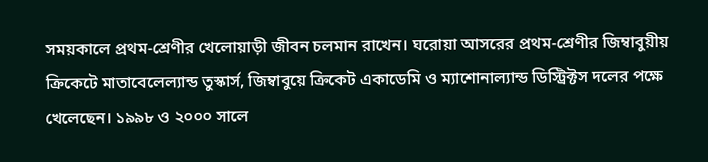সময়কালে প্রথম-শ্রেণীর খেলোয়াড়ী জীবন চলমান রাখেন। ঘরোয়া আসরের প্রথম-শ্রেণীর জিম্বাবুয়ীয় ক্রিকেটে মাতাবেলেল্যান্ড তুস্কার্স, জিম্বাবুয়ে ক্রিকেট একাডেমি ও ম্যাশোনাল্যান্ড ডিস্ট্রিক্টস দলের পক্ষে খেলেছেন। ১৯৯৮ ও ২০০০ সালে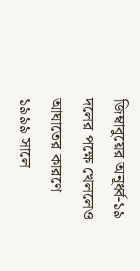জিম্বাবুয়ের অনূর্ধ্ব-১৯ দলের পক্ষে খেললেও আঘাতের কারণে ১৯৯৯ সালে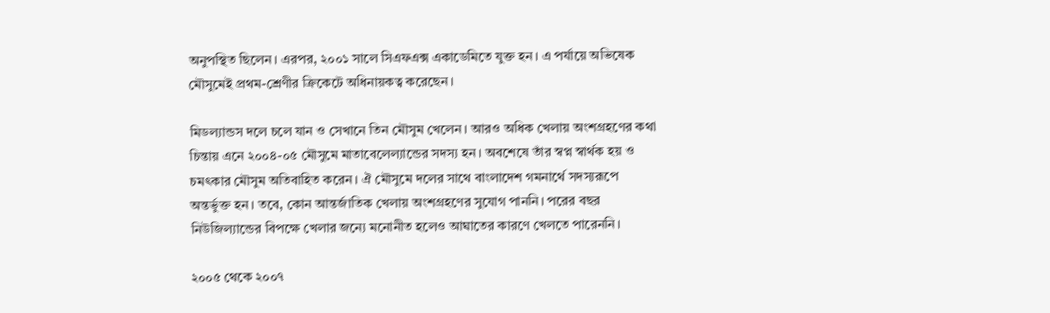অনুপস্থিত ছিলেন। এরপর, ২০০১ সালে সিএফএক্স একাডেমিতে যুক্ত হন। এ পর্যায়ে অভিষেক মৌসুমেই প্রথম-শ্রেণীর ক্রিকেটে অধিনায়কত্ব করেছেন।

মিডল্যান্ডস দলে চলে যান ও সেখানে তিন মৌসুম খেলেন। আরও অধিক খেলায় অংশগ্রহণের কথা চিন্তায় এনে ২০০৪-০৫ মৌসুমে মাতাবেলেল্যান্ডের সদস্য হন। অবশেষে তাঁর স্বপ্ন স্বার্থক হয় ও চমৎকার মৌসুম অতিবাহিত করেন। ঐ মৌসুমে দলের সাথে বাংলাদেশ গমনার্থে সদস্যরূপে অন্তর্ভুক্ত হন। তবে, কোন আন্তর্জাতিক খেলায় অংশগ্রহণের সুযোগ পাননি। পরের বছর নিউজিল্যান্ডের বিপক্ষে খেলার জন্যে মনোনীত হলেও আঘাতের কারণে খেলতে পারেননি।

২০০৫ থেকে ২০০৭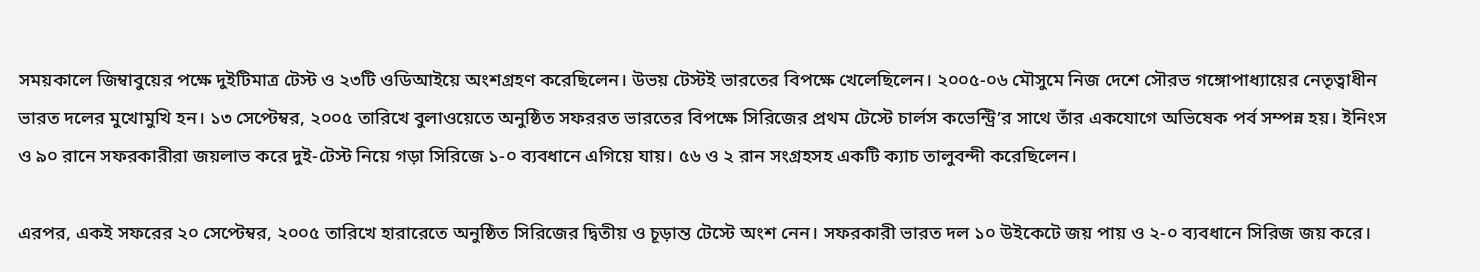সময়কালে জিম্বাবুয়ের পক্ষে দুইটিমাত্র টেস্ট ও ২৩টি ওডিআইয়ে অংশগ্রহণ করেছিলেন। উভয় টেস্টই ভারতের বিপক্ষে খেলেছিলেন। ২০০৫-০৬ মৌসুমে নিজ দেশে সৌরভ গঙ্গোপাধ্যায়ের নেতৃত্বাধীন ভারত দলের মুখোমুখি হন। ১৩ সেপ্টেম্বর, ২০০৫ তারিখে বুলাওয়েতে অনুষ্ঠিত সফররত ভারতের বিপক্ষে সিরিজের প্রথম টেস্টে চার্লস কভেন্ট্রি’র সাথে তাঁর একযোগে অভিষেক পর্ব সম্পন্ন হয়। ইনিংস ও ৯০ রানে সফরকারীরা জয়লাভ করে দুই-টেস্ট নিয়ে গড়া সিরিজে ১-০ ব্যবধানে এগিয়ে যায়। ৫৬ ও ২ রান সংগ্রহসহ একটি ক্যাচ তালুবন্দী করেছিলেন।

এরপর, একই সফরের ২০ সেপ্টেম্বর, ২০০৫ তারিখে হারারেতে অনুষ্ঠিত সিরিজের দ্বিতীয় ও চূড়ান্ত টেস্টে অংশ নেন। সফরকারী ভারত দল ১০ উইকেটে জয় পায় ও ২-০ ব্যবধানে সিরিজ জয় করে।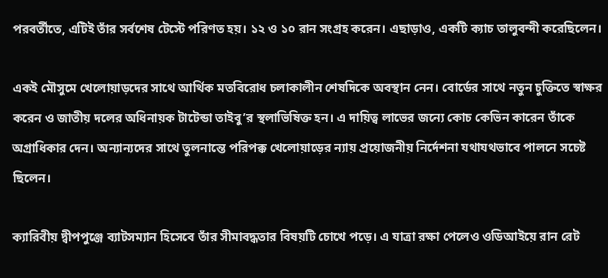পরবর্তীতে, এটিই তাঁর সর্বশেষ টেস্টে পরিণত হয়। ১২ ও ১০ রান সংগ্রহ করেন। এছাড়াও, একটি ক্যাচ তালুবন্দী করেছিলেন।

একই মৌসুমে খেলোয়াড়দের সাথে আর্থিক মতবিরোধ চলাকালীন শেষদিকে অবস্থান নেন। বোর্ডের সাথে নতুন চুক্তিতে স্বাক্ষর করেন ও জাতীয় দলের অধিনায়ক টাটেন্ডা তাইবু’র স্থলাভিষিক্ত হন। এ দায়িত্ব লাভের জন্যে কোচ কেভিন কারেন তাঁকে অগ্রাধিকার দেন। অন্যান্যদের সাথে তুলনান্তে পরিপক্ক খেলোয়াড়ের ন্যায় প্রয়োজনীয় নির্দেশনা যথাযথভাবে পালনে সচেষ্ট ছিলেন।

ক্যারিবীয় দ্বীপপুঞ্জে ব্যাটসম্যান হিসেবে তাঁর সীমাবদ্ধতার বিষয়টি চোখে পড়ে। এ যাত্রা রক্ষা পেলেও ওডিআইয়ে রান রেট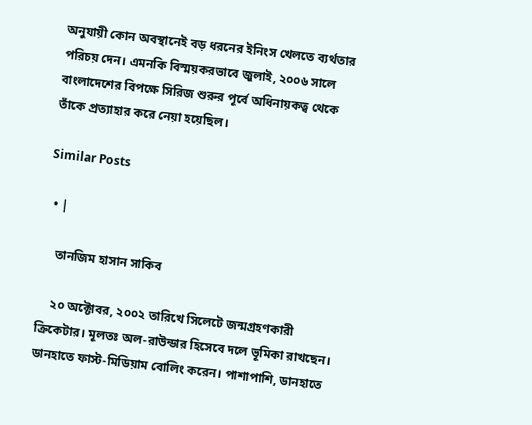অনুযায়ী কোন অবস্থানেই বড় ধরনের ইনিংস খেলতে ব্যর্থতার পরিচয় দেন। এমনকি বিস্ময়করভাবে জুলাই, ২০০৬ সালে বাংলাদেশের বিপক্ষে সিরিজ শুরুর পূর্বে অধিনায়কত্ব থেকে তাঁকে প্রত্যাহার করে নেয়া হয়েছিল।

Similar Posts

  • |

    তানজিম হাসান সাকিব

    ২০ অক্টোবর, ২০০২ তারিখে সিলেটে জন্মগ্রহণকারী ক্রিকেটার। মূলতঃ অল-রাউন্ডার হিসেবে দলে ভূমিকা রাখছেন। ডানহাতে ফাস্ট-মিডিয়াম বোলিং করেন। পাশাপাশি, ডানহাতে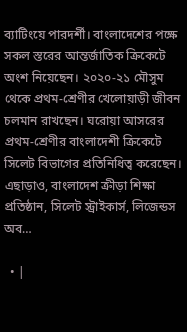ব্যাটিংয়ে পারদর্শী। বাংলাদেশের পক্ষে সকল স্তরের আন্তর্জাতিক ক্রিকেটে অংশ নিয়েছেন। ২০২০-২১ মৌসুম থেকে প্রথম-শ্রেণীর খেলোয়াড়ী জীবন চলমান রাখছেন। ঘরোয়া আসরের প্রথম-শ্রেণীর বাংলাদেশী ক্রিকেটে সিলেট বিভাগের প্রতিনিধিত্ব করেছেন। এছাড়াও, বাংলাদেশ ক্রীড়া শিক্ষা প্রতিষ্ঠান, সিলেট স্ট্রাইকার্স, লিজেন্ডস অব…

  • |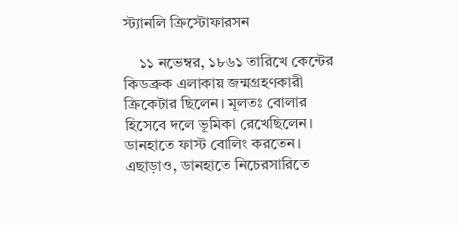স্ট্যানলি ক্রিস্টোফারসন

    ১১ নভেম্বর, ১৮৬১ তারিখে কেন্টের কিডব্রুক এলাকায় জন্মগ্রহণকারী ক্রিকেটার ছিলেন। মূলতঃ বোলার হিসেবে দলে ভূমিকা রেখেছিলেন। ডানহাতে ফাস্ট বোলিং করতেন। এছাড়াও, ডানহাতে নিচেরসারিতে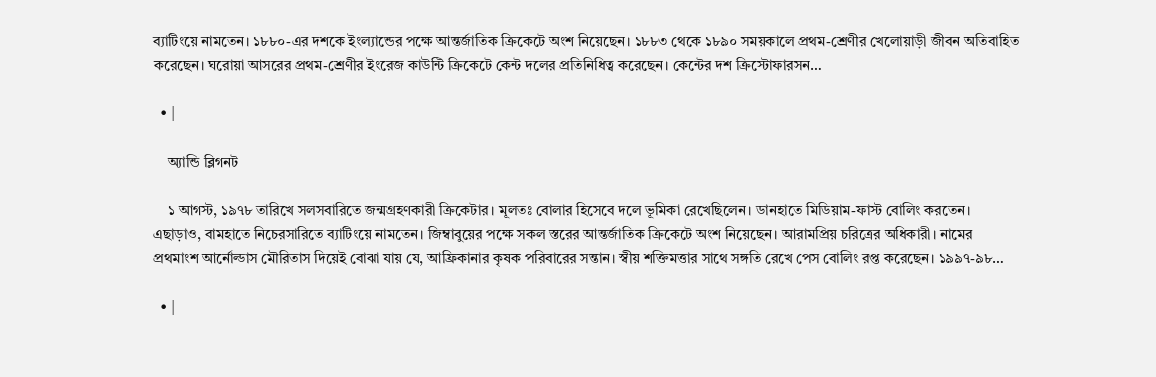ব্যাটিংয়ে নামতেন। ১৮৮০-এর দশকে ইংল্যান্ডের পক্ষে আন্তর্জাতিক ক্রিকেটে অংশ নিয়েছেন। ১৮৮৩ থেকে ১৮৯০ সময়কালে প্রথম-শ্রেণীর খেলোয়াড়ী জীবন অতিবাহিত করেছেন। ঘরোয়া আসরের প্রথম-শ্রেণীর ইংরেজ কাউন্টি ক্রিকেটে কেন্ট দলের প্রতিনিধিত্ব করেছেন। কেন্টের দশ ক্রিস্টোফারসন…

  • |

    অ্যান্ডি ব্লিগনট

    ১ আগস্ট, ১৯৭৮ তারিখে সলসবারিতে জন্মগ্রহণকারী ক্রিকেটার। মূলতঃ বোলার হিসেবে দলে ভূমিকা রেখেছিলেন। ডানহাতে মিডিয়াম-ফাস্ট বোলিং করতেন। এছাড়াও, বামহাতে নিচেরসারিতে ব্যাটিংয়ে নামতেন। জিম্বাবুয়ের পক্ষে সকল স্তরের আন্তর্জাতিক ক্রিকেটে অংশ নিয়েছেন। আরামপ্রিয় চরিত্রের অধিকারী। নামের প্রথমাংশ আর্নোল্ডাস মৌরিতাস দিয়েই বোঝা যায় যে, আফ্রিকানার কৃষক পরিবারের সন্তান। স্বীয় শক্তিমত্তার সাথে সঙ্গতি রেখে পেস বোলিং রপ্ত করেছেন। ১৯৯৭-৯৮…

  • |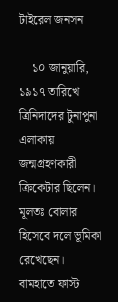টাইরেল জনসন

    ১০ জানুয়ারি, ১৯১৭ তারিখে ত্রিনিদাদের টুনাপুনা এলাকায় জন্মগ্রহণকারী ক্রিকেটার ছিলেন। মূলতঃ বোলার হিসেবে দলে ভূমিকা রেখেছেন। বামহাতে ফাস্ট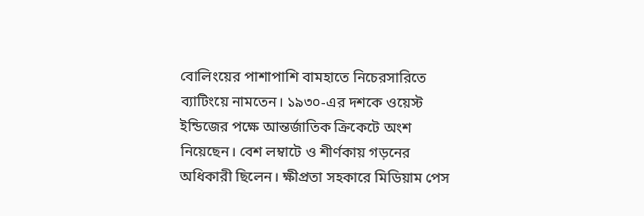বোলিংয়ের পাশাপাশি বামহাতে নিচেরসারিতে ব্যাটিংয়ে নামতেন। ১৯৩০-এর দশকে ওয়েস্ট ইন্ডিজের পক্ষে আন্তর্জাতিক ক্রিকেটে অংশ নিয়েছেন। বেশ লম্বাটে ও শীর্ণকায় গড়নের অধিকারী ছিলেন। ক্ষীপ্রতা সহকারে মিডিয়াম পেস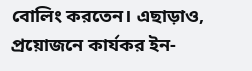বোলিং করতেন। এছাড়াও, প্রয়োজনে কার্যকর ইন-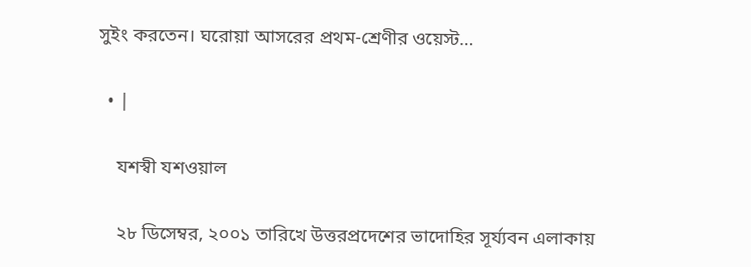সুইং করতেন। ঘরোয়া আসরের প্রথম-শ্রেণীর ওয়েস্ট…

  • |

    যশস্বী যশওয়াল

    ২৮ ডিসেম্বর, ২০০১ তারিখে উত্তরপ্রদেশের ভাদোহির সূর্য্যবন এলাকায়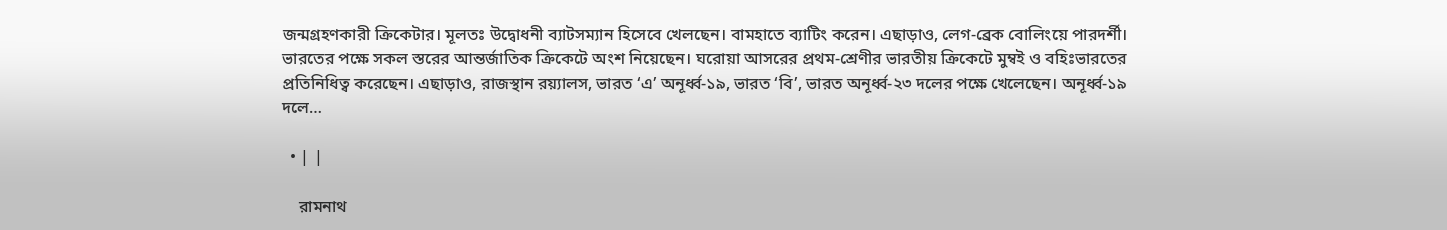জন্মগ্রহণকারী ক্রিকেটার। মূলতঃ উদ্বোধনী ব্যাটসম্যান হিসেবে খেলছেন। বামহাতে ব্যাটিং করেন। এছাড়াও, লেগ-ব্রেক বোলিংয়ে পারদর্শী। ভারতের পক্ষে সকল স্তরের আন্তর্জাতিক ক্রিকেটে অংশ নিয়েছেন। ঘরোয়া আসরের প্রথম-শ্রেণীর ভারতীয় ক্রিকেটে মুম্বই ও বহিঃভারতের প্রতিনিধিত্ব করেছেন। এছাড়াও, রাজস্থান রয়্যালস, ভারত ‘এ’ অনূর্ধ্ব-১৯, ভারত ‘বি’, ভারত অনূর্ধ্ব-২৩ দলের পক্ষে খেলেছেন। অনূর্ধ্ব-১৯ দলে…

  • | |

    রামনাথ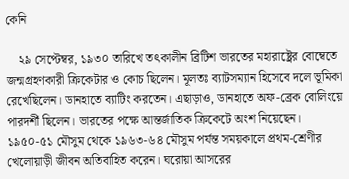কেনি

    ২৯ সেপ্টেম্বর, ১৯৩০ তারিখে তৎকালীন ব্রিটিশ ভারতের মহারাষ্ট্রের বোম্বেতে জন্মগ্রহণকারী ক্রিকেটার ও কোচ ছিলেন। মূলতঃ ব্যাটসম্যান হিসেবে দলে ভূমিকা রেখেছিলেন। ডানহাতে ব্যাটিং করতেন। এছাড়াও, ডানহাতে অফ-ব্রেক বোলিংয়ে পারদর্শী ছিলেন। ভারতের পক্ষে আন্তর্জাতিক ক্রিকেটে অংশ নিয়েছেন। ১৯৫০-৫১ মৌসুম থেকে ১৯৬৩-৬৪ মৌসুম পর্যন্ত সময়কালে প্রথম-শ্রেণীর খেলোয়াড়ী জীবন অতিবাহিত করেন। ঘরোয়া আসরের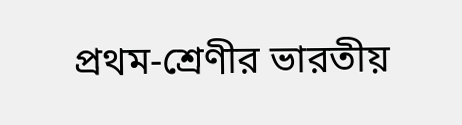প্রথম-শ্রেণীর ভারতীয়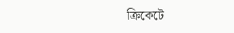ক্রিকেটে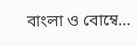বাংলা ও বোম্বে…